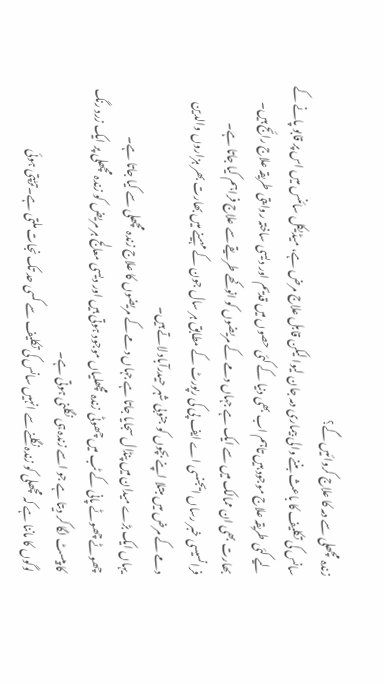زندہ مچھلی سے دمہ کا علاج کروائیں گے؟
سانس کی تکلیف کا باعث بننے والی بیماری دمہ جان لیوا لیکن قابل علاج مرض ہے، میڈیکل سائنس میں اس پر قابو پانے کے لیے کئی طریقہ علاج موجود ہیں تاہم اب بھی دنیا کے کئی حصوں میں قدیم اور دیسی ساختہ روایتی طریقہ علاج رائج ہیں۔
بھارت بھی ان ممالک میں سے ایک ہے جہاں دمے کے مریضوں کو انوکھے طریقے سے علاج فراہم کیا جاتا ہے۔
فرانسیسی خبر رساں ایجنسی اے ایف پی کی رپورٹ کے مطابق ہر سال جون کے مہینے میں بھارت بھر ہزاروں والدین دمے کے مرض میں مبتلا اپنے بچوں کو جنوبی شہر حیدرآباد لاتے ہیں۔
یہاں ایک بڑے میدان میں پنڈال سجایا جاتا ہے جہاں دمے کے مریضوں کا علاج زندہ مچھلی سے کیا جاتا ہے۔
چھوٹے چھوٹے پانی کے ٹب میں چھوٹی زندہ مچھلیاں موجود ہوتی ہیں اور دیسی معالج ہر مریض کو زندہ مچھلی پر ایک زرد رنگ کا پیسٹ لگا کر دیتا ہے جو اسے زندہ ہی نگلنی ہوتی ہے۔
لوگوں کا ماننا ہے کہ مچھلی کو زندہ نگلنے سے انہیں سانس کی تکلیف سے کسی حد تک نجات ملتی ہے۔تڑپتی ہوئی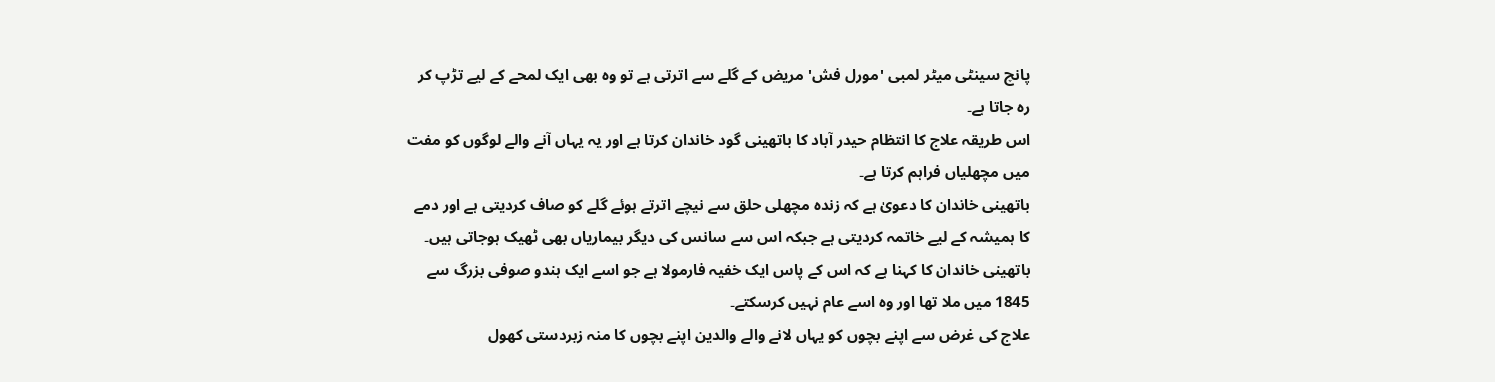پانچ سینٹی میٹر لمبی 'مورل فش' مریض کے گلے سے اترتی ہے تو وہ بھی ایک لمحے کے لیے تڑپ کر رہ جاتا ہے۔
اس طریقہ علاج کا انتظام حیدر آباد کا باتھینی گود خاندان کرتا ہے اور یہ یہاں آنے والے لوگوں کو مفت میں مچھلیاں فراہم کرتا ہے۔
باتھینی خاندان کا دعویٰ ہے کہ زندہ مچھلی حلق سے نیچے اترتے ہوئے گلے کو صاف کردیتی ہے اور دمے کا ہمیشہ کے لیے خاتمہ کردیتی ہے جبکہ اس سے سانس کی دیگر بیماریاں بھی ٹھیک ہوجاتی ہیں۔
باتھینی خاندان کا کہنا ہے کہ اس کے پاس ایک خفیہ فارمولا ہے جو اسے ایک ہندو صوفی بزرگ سے 1845 میں ملا تھا اور وہ اسے عام نہیں کرسکتے۔
علاج کی غرض سے اپنے بچوں کو یہاں لانے والے والدین اپنے بچوں کا منہ زبردستی کھول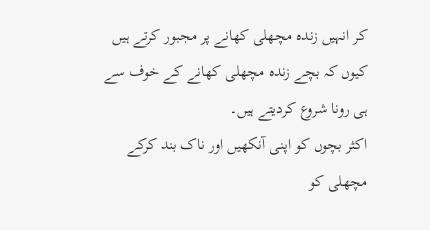کر انہیں زندہ مچھلی کھانے پر مجبور کرتے ہیں کیوں کہ بچے زندہ مچھلی کھانے کے خوف سے ہی رونا شروع کردیتے ہیں۔
اکثر بچوں کو اپنی آنکھیں اور ناک بند کرکے مچھلی کو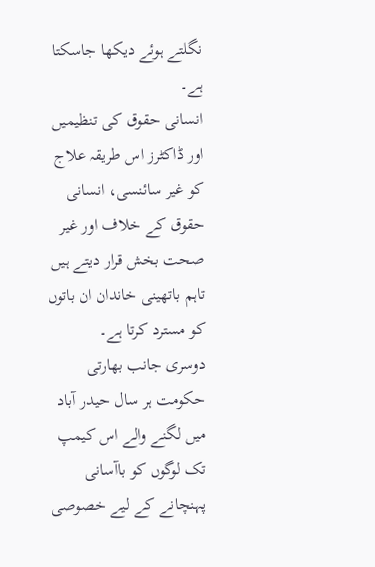نگلتے ہوئے دیکھا جاسکتا ہے۔
انسانی حقوق کی تنظیمیں اور ڈاکٹرز اس طریقہ علاج کو غیر سائنسی، انسانی حقوق کے خلاف اور غیر صحت بخش قرار دیتے ہیں تاہم باتھینی خاندان ان باتوں کو مسترد کرتا ہے۔
دوسری جانب بھارتی حکومت ہر سال حیدر آباد میں لگنے والے اس کیمپ تک لوگوں کو باآسانی پہنچانے کے لیے خصوصی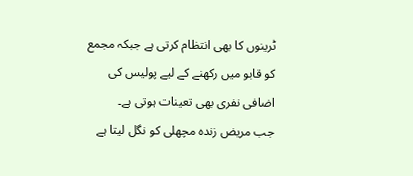ٹرینوں کا بھی انتظام کرتی ہے جبکہ مجمع کو قابو میں رکھنے کے لیے پولیس کی اضافی نفری بھی تعینات ہوتی ہے۔
جب مریض زندہ مچھلی کو نگل لیتا ہے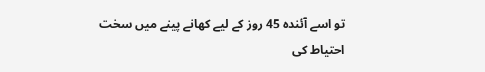تو اسے آئندہ 45 روز کے لیے کھانے پینے میں سخت احتیاط کی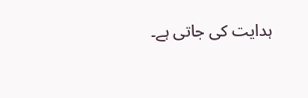ہدایت کی جاتی ہے۔